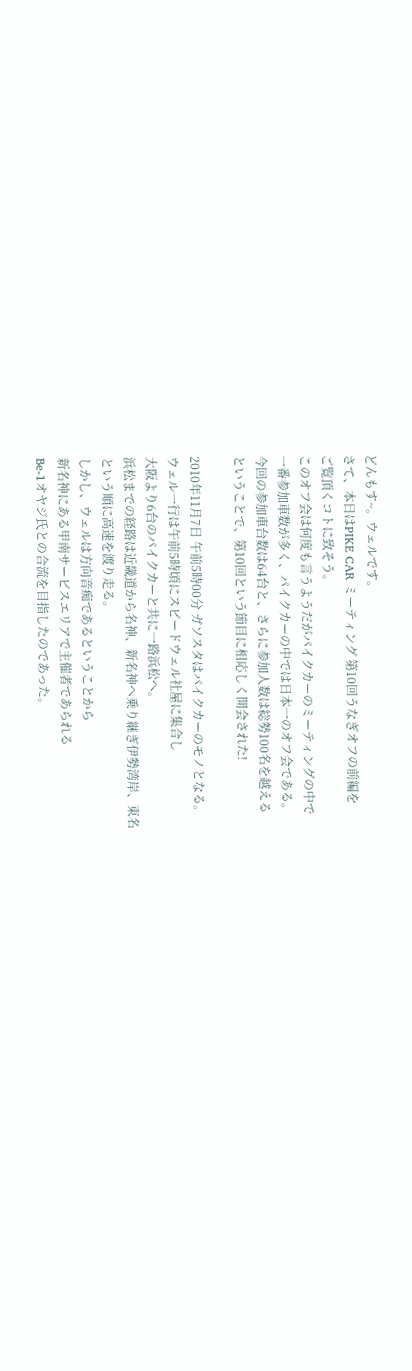どんもす~。ウェルです。
さて、本日はPIKE CAR ミーティング 第10回うなぎオフの前編を
ご覧頂くコトに致そう。
このオフ会は何度も言うようだがパイクカーのミーティングの中で
一番参加車数が多く、パイクカーの中では日本一のオフ会である。
今回の参加車台数は64台と、さらに参加人数は総勢100名を越える
ということで、第10回という節目に相応しく開会された!

2010年11月7日 午前5時00分 ガソスタはパイクカーのモノとなる。
ウェル一行は午前5時頃にスピードウェル社屋に集合し
大阪より6台のパイクカーと共に一路浜松へ。
浜松までの経路は近畿道から名神、新名神へ乗り継ぎ伊勢湾岸、東名
という順に高速を渡り走る。
しかし、ウェルは方向音痴であるということから
新名神にある甲南サービスエリアで主催者であられる
Be-1オヤジ氏との合流を目指したのであった。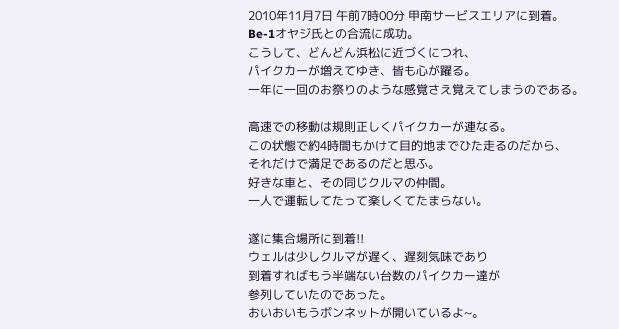2010年11月7日 午前7時00分 甲南サービスエリアに到着。
Be-1オヤジ氏との合流に成功。
こうして、どんどん浜松に近づくにつれ、
パイクカーが増えてゆき、皆も心が躍る。
一年に一回のお祭りのような感覚さえ覚えてしまうのである。

高速での移動は規則正しくパイクカーが連なる。
この状態で約4時間もかけて目的地までひた走るのだから、
それだけで満足であるのだと思ふ。
好きな車と、その同じクルマの仲間。
一人で運転してたって楽しくてたまらない。

遂に集合場所に到着!!
ウェルは少しクルマが遅く、遅刻気味であり
到着すればもう半端ない台数のパイクカー達が
参列していたのであった。
おいおいもうボンネットが開いているよ~。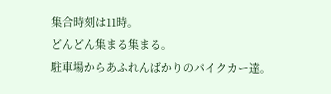集合時刻は11時。
どんどん集まる集まる。
駐車場からあふれんばかりのパイクカー達。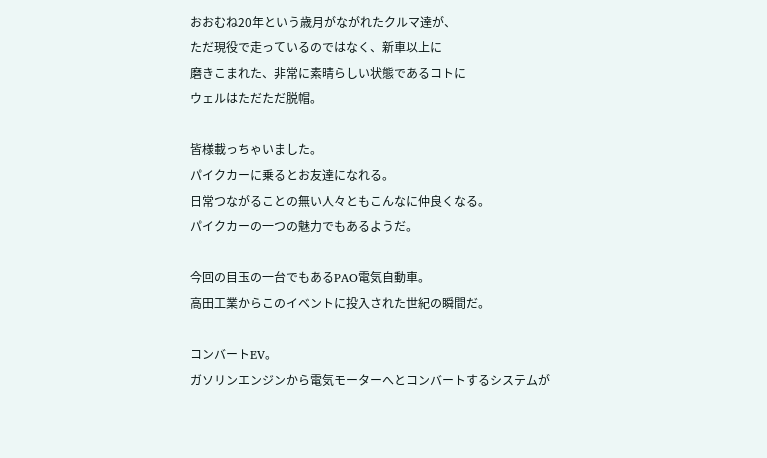おおむね20年という歳月がながれたクルマ達が、
ただ現役で走っているのではなく、新車以上に
磨きこまれた、非常に素晴らしい状態であるコトに
ウェルはただただ脱帽。

皆様載っちゃいました。
パイクカーに乗るとお友達になれる。
日常つながることの無い人々ともこんなに仲良くなる。
パイクカーの一つの魅力でもあるようだ。

今回の目玉の一台でもあるPAO電気自動車。
高田工業からこのイベントに投入された世紀の瞬間だ。

コンバートEV。
ガソリンエンジンから電気モーターへとコンバートするシステムが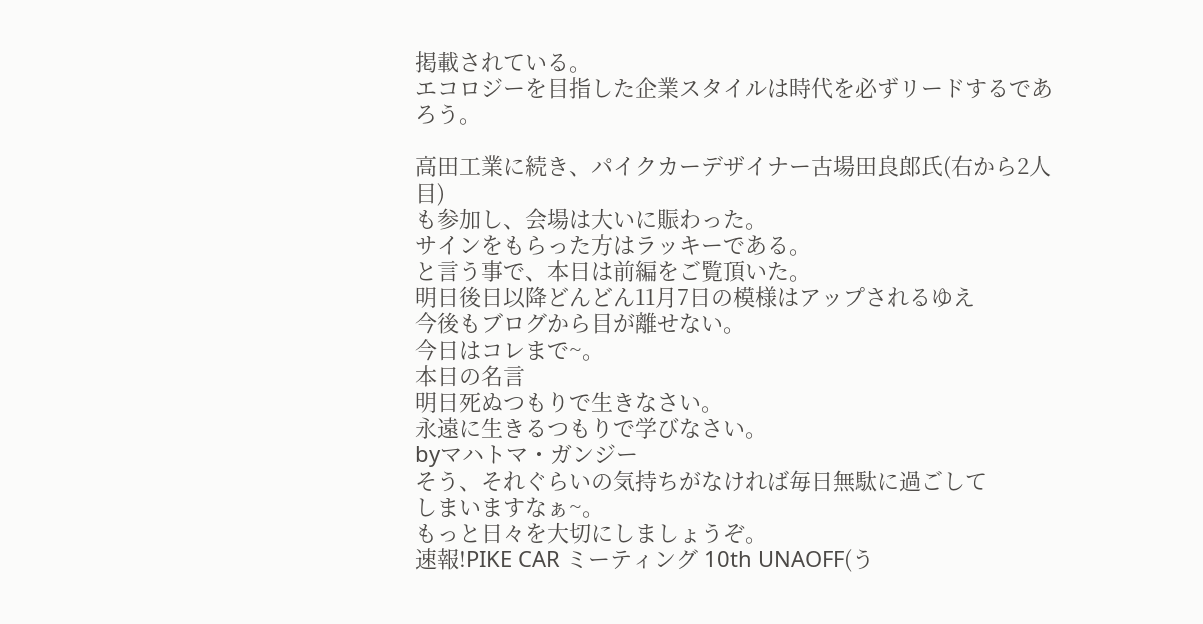掲載されている。
エコロジーを目指した企業スタイルは時代を必ずリードするであろう。

高田工業に続き、パイクカーデザイナー古場田良郎氏(右から2人目)
も参加し、会場は大いに賑わった。
サインをもらった方はラッキーである。
と言う事で、本日は前編をご覧頂いた。
明日後日以降どんどん11月7日の模様はアップされるゆえ
今後もブログから目が離せない。
今日はコレまで~。
本日の名言
明日死ぬつもりで生きなさい。
永遠に生きるつもりで学びなさい。
byマハトマ・ガンジー
そう、それぐらいの気持ちがなければ毎日無駄に過ごして
しまいますなぁ~。
もっと日々を大切にしましょうぞ。
速報!PIKE CAR ミーティング 10th UNAOFF(う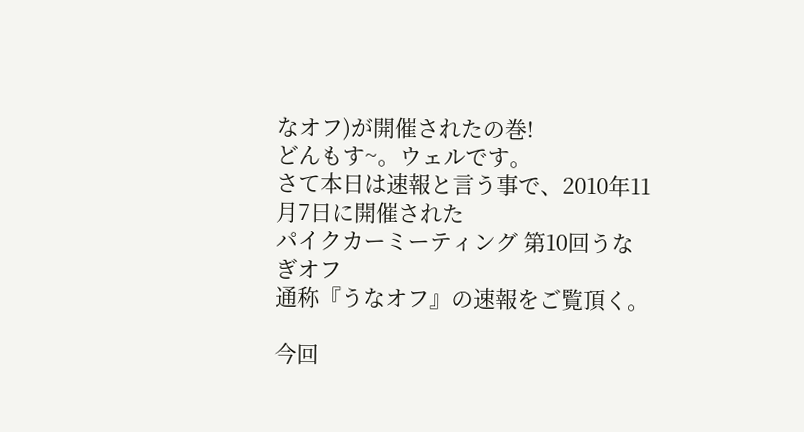なオフ)が開催されたの巻!
どんもす~。ウェルです。
さて本日は速報と言う事で、2010年11月7日に開催された
パイクカーミーティング 第10回うなぎオフ
通称『うなオフ』の速報をご覧頂く。

今回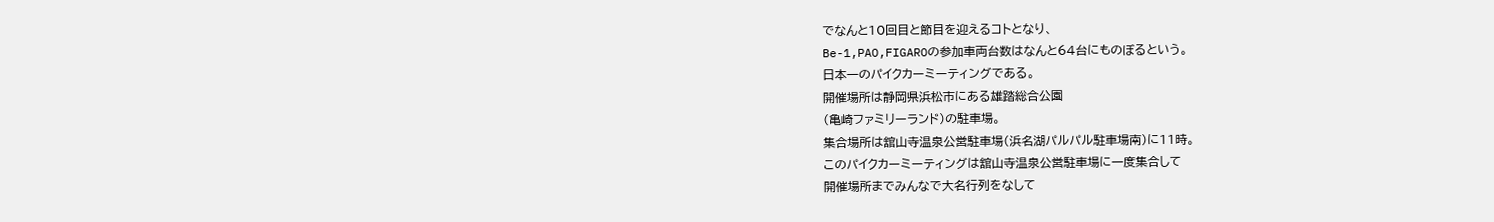でなんと10回目と節目を迎えるコトとなり、
Be-1,PAO,FIGAROの参加車両台数はなんと64台にものぼるという。
日本一のパイクカーミーティングである。
開催場所は静岡県浜松市にある雄踏総合公園
(亀崎ファミリーランド)の駐車場。
集合場所は舘山寺温泉公営駐車場(浜名湖パルパル駐車場南)に11時。
このパイクカーミーティングは舘山寺温泉公営駐車場に一度集合して
開催場所までみんなで大名行列をなして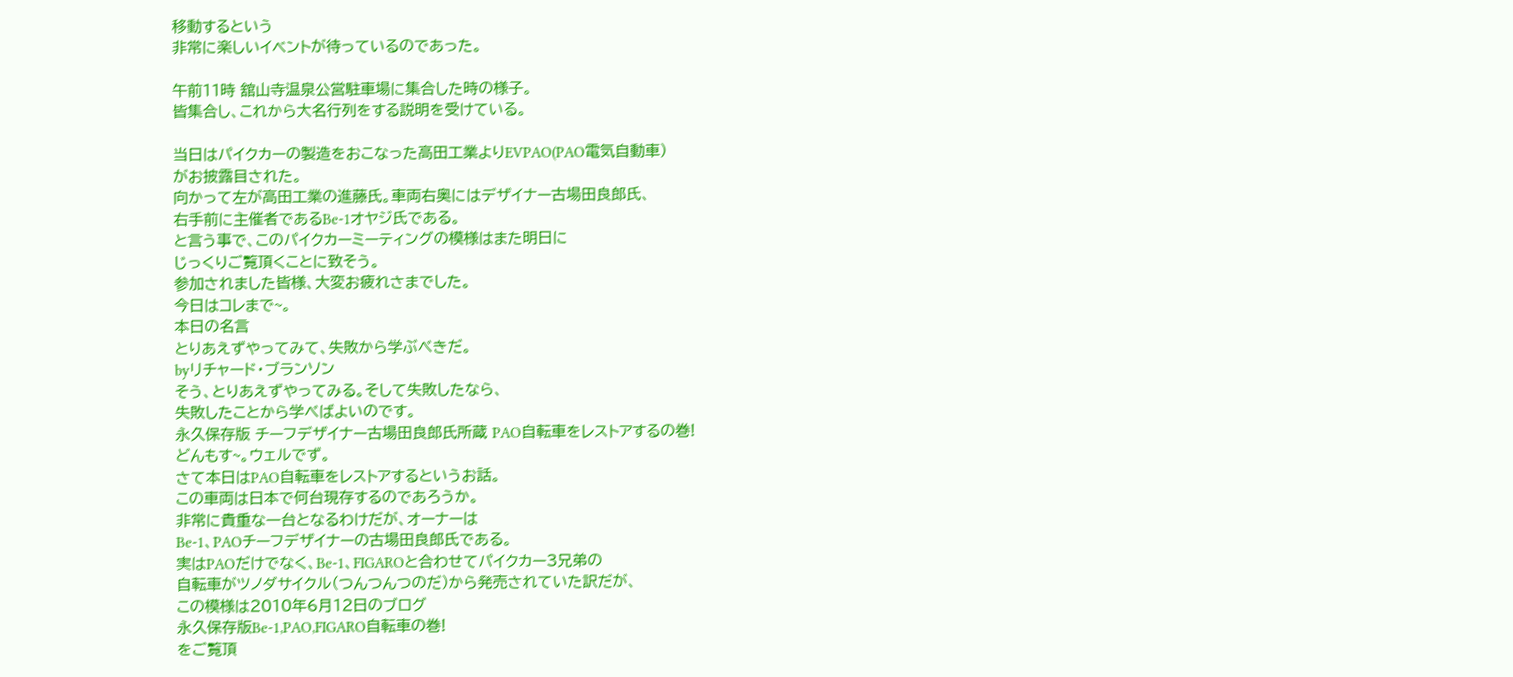移動するという
非常に楽しいイベントが待っているのであった。

午前11時 舘山寺温泉公営駐車場に集合した時の様子。
皆集合し、これから大名行列をする説明を受けている。

当日はパイクカーの製造をおこなった高田工業よりEVPAO(PAO電気自動車)
がお披露目された。
向かって左が高田工業の進藤氏。車両右奥にはデザイナー古場田良郎氏、
右手前に主催者であるBe-1オヤジ氏である。
と言う事で、このパイクカーミーティングの模様はまた明日に
じっくりご覧頂くことに致そう。
参加されました皆様、大変お疲れさまでした。
今日はコレまで~。
本日の名言
とりあえずやってみて、失敗から学ぶべきだ。
byリチャード・ブランソン
そう、とりあえずやってみる。そして失敗したなら、
失敗したことから学べばよいのです。
永久保存版 チーフデザイナー古場田良郎氏所蔵 PAO自転車をレストアするの巻!
どんもす~。ウェルでず。
さて本日はPAO自転車をレストアするというお話。
この車両は日本で何台現存するのであろうか。
非常に貴重な一台となるわけだが、オーナーは
Be-1、PAOチーフデザイナーの古場田良郎氏である。
実はPAOだけでなく、Be-1、FIGAROと合わせてパイクカー3兄弟の
自転車がツノダサイクル(つんつんつのだ)から発売されていた訳だが、
この模様は2010年6月12日のブログ
永久保存版Be-1,PAO,FIGARO自転車の巻!
をご覧頂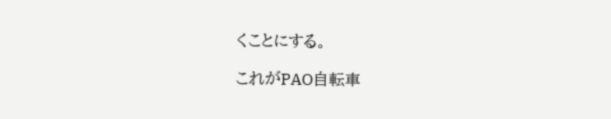くことにする。

これがPAO自転車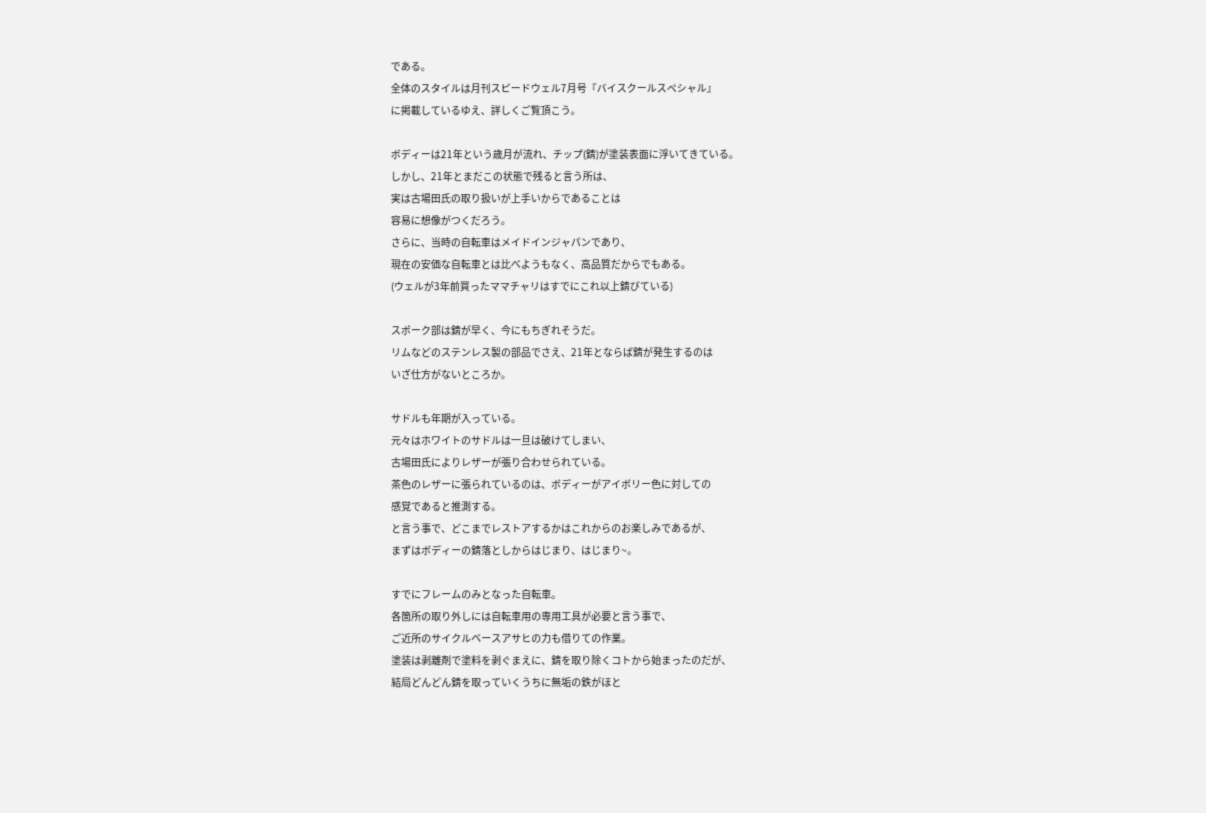である。
全体のスタイルは月刊スピードウェル7月号『バイスクールスペシャル』
に掲載しているゆえ、詳しくご覧頂こう。

ボディーは21年という歳月が流れ、チップ(錆)が塗装表面に浮いてきている。
しかし、21年とまだこの状態で残ると言う所は、
実は古場田氏の取り扱いが上手いからであることは
容易に想像がつくだろう。
さらに、当時の自転車はメイドインジャパンであり、
現在の安価な自転車とは比べようもなく、高品質だからでもある。
(ウェルが3年前買ったママチャリはすでにこれ以上錆びている)

スポーク部は錆が早く、今にもちぎれそうだ。
リムなどのステンレス製の部品でさえ、21年とならば錆が発生するのは
いざ仕方がないところか。

サドルも年期が入っている。
元々はホワイトのサドルは一旦は破けてしまい、
古場田氏によりレザーが張り合わせられている。
茶色のレザーに張られているのは、ボディーがアイボリー色に対しての
感覚であると推測する。
と言う事で、どこまでレストアするかはこれからのお楽しみであるが、
まずはボディーの錆落としからはじまり、はじまり~。

すでにフレームのみとなった自転車。
各箇所の取り外しには自転車用の専用工具が必要と言う事で、
ご近所のサイクルベースアサヒの力も借りての作業。
塗装は剥離剤で塗料を剥ぐまえに、錆を取り除くコトから始まったのだが、
結局どんどん錆を取っていくうちに無垢の鉄がほと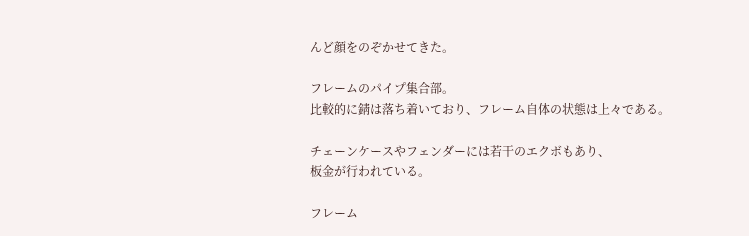んど顔をのぞかせてきた。

フレームのパイプ集合部。
比較的に錆は落ち着いており、フレーム自体の状態は上々である。

チェーンケースやフェンダーには若干のエクボもあり、
板金が行われている。

フレーム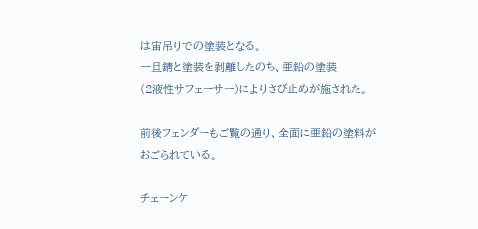は宙吊りでの塗装となる。
一旦錆と塗装を剥離したのち、亜鉛の塗装
(2液性サフェーサー)によりさび止めが施された。

前後フェンダーもご覧の通り、全面に亜鉛の塗料が
おごられている。

チェーンケ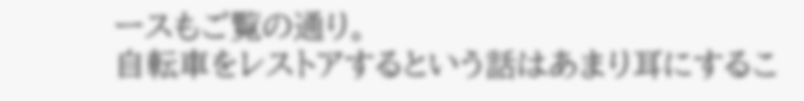ースもご覧の通り。
自転車をレストアするという話はあまり耳にするこ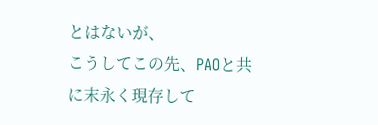とはないが、
こうしてこの先、PAOと共に末永く現存して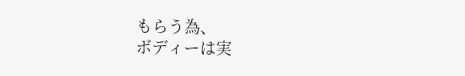もらう為、
ボディーは実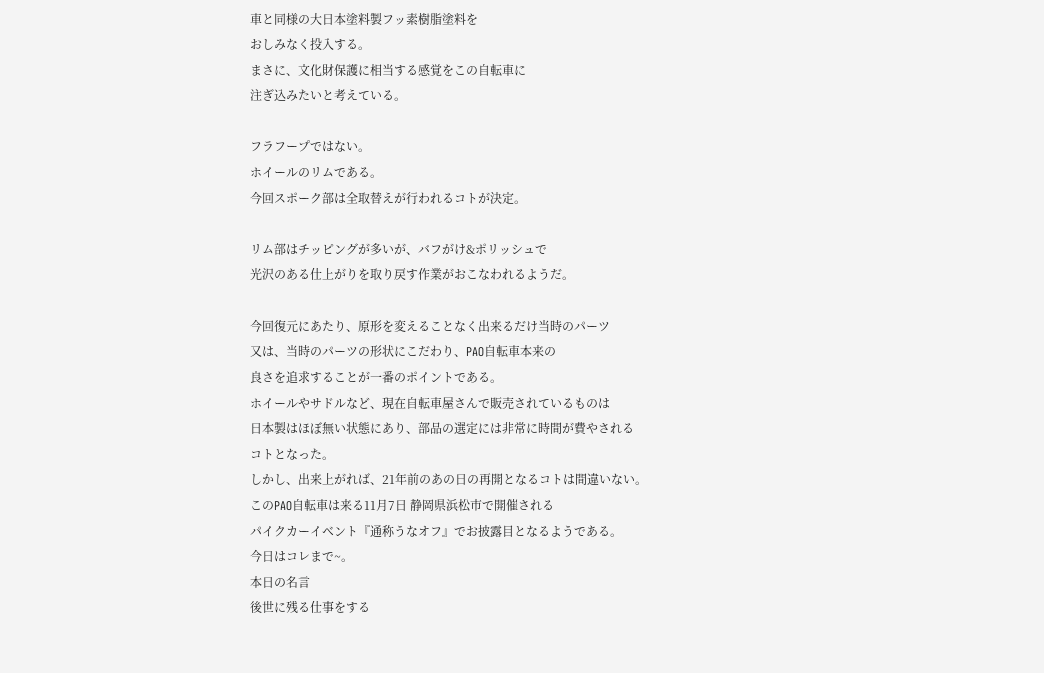車と同様の大日本塗料製フッ素樹脂塗料を
おしみなく投入する。
まさに、文化財保護に相当する感覚をこの自転車に
注ぎ込みたいと考えている。

フラフープではない。
ホイールのリムである。
今回スポーク部は全取替えが行われるコトが決定。

リム部はチッピングが多いが、バフがけ&ポリッシュで
光沢のある仕上がりを取り戻す作業がおこなわれるようだ。

今回復元にあたり、原形を変えることなく出来るだけ当時のパーツ
又は、当時のパーツの形状にこだわり、PAO自転車本来の
良さを追求することが一番のポイントである。
ホイールやサドルなど、現在自転車屋さんで販売されているものは
日本製はほぼ無い状態にあり、部品の選定には非常に時間が費やされる
コトとなった。
しかし、出来上がれば、21年前のあの日の再開となるコトは間違いない。
このPAO自転車は来る11月7日 静岡県浜松市で開催される
パイクカーイベント『通称うなオフ』でお披露目となるようである。
今日はコレまで~。
本日の名言
後世に残る仕事をする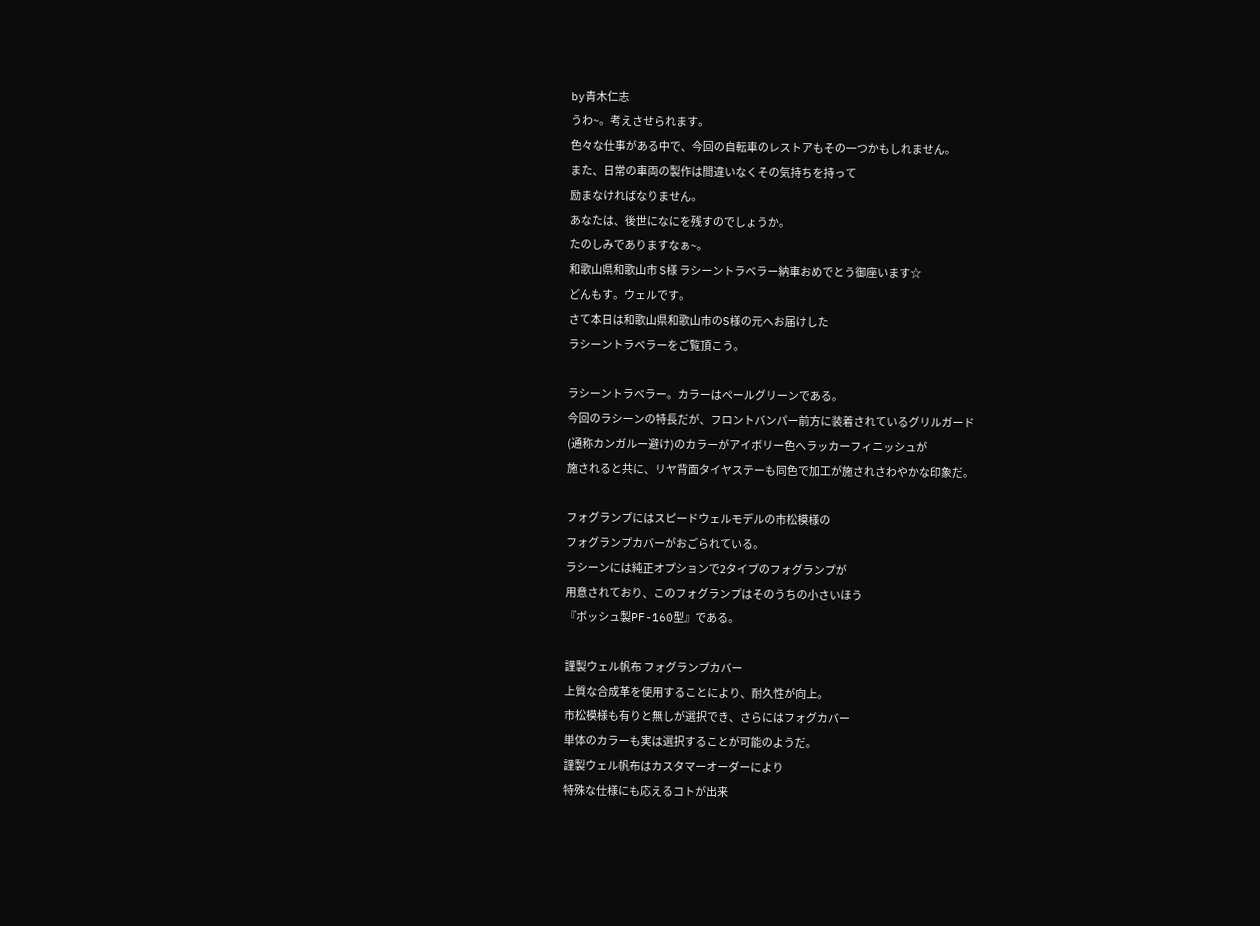by青木仁志
うわ~。考えさせられます。
色々な仕事がある中で、今回の自転車のレストアもその一つかもしれません。
また、日常の車両の製作は間違いなくその気持ちを持って
励まなければなりません。
あなたは、後世になにを残すのでしょうか。
たのしみでありますなぁ~。
和歌山県和歌山市 S様 ラシーントラベラー納車おめでとう御座います☆
どんもす。ウェルです。
さて本日は和歌山県和歌山市のS様の元へお届けした
ラシーントラベラーをご覧頂こう。

ラシーントラベラー。カラーはペールグリーンである。
今回のラシーンの特長だが、フロントバンパー前方に装着されているグリルガード
(通称カンガルー避け)のカラーがアイボリー色へラッカーフィニッシュが
施されると共に、リヤ背面タイヤステーも同色で加工が施されさわやかな印象だ。

フォグランプにはスピードウェルモデルの市松模様の
フォグランプカバーがおごられている。
ラシーンには純正オプションで2タイプのフォグランプが
用意されており、このフォグランプはそのうちの小さいほう
『ボッシュ製PF-160型』である。

謹製ウェル帆布 フォグランプカバー
上質な合成革を使用することにより、耐久性が向上。
市松模様も有りと無しが選択でき、さらにはフォグカバー
単体のカラーも実は選択することが可能のようだ。
謹製ウェル帆布はカスタマーオーダーにより
特殊な仕様にも応えるコトが出来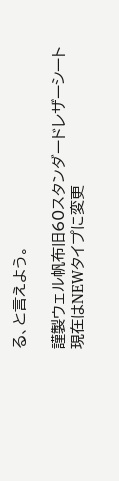る、と言えよう。

謹製ウェル帆布旧60スタンダードレザーシート
現在はNEWタイプに変更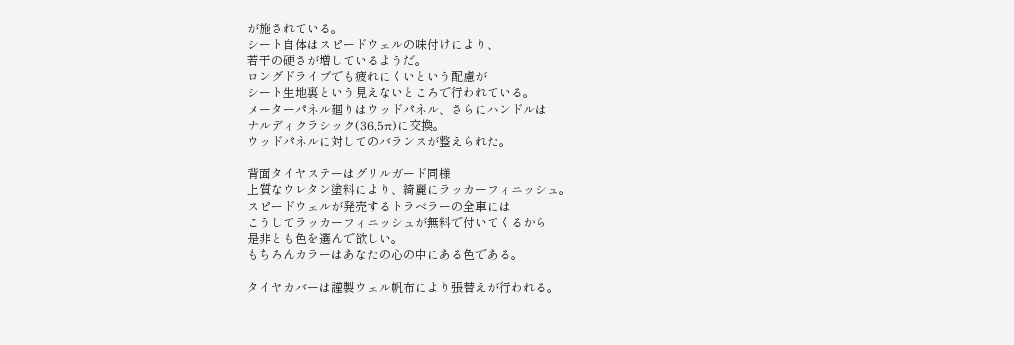が施されている。
シート自体はスピードウェルの味付けにより、
若干の硬さが増しているようだ。
ロングドライブでも疲れにくいという配慮が
シート生地裏という見えないところで行われている。
メーターパネル廻りはウッドパネル、さらにハンドルは
ナルディクラシック(36,5π)に交換。
ウッドパネルに対してのバランスが整えられた。

背面タイヤステーはグリルガード同様
上質なウレタン塗料により、綺麗にラッカーフィニッシュ。
スピードウェルが発売するトラベラーの全車には
こうしてラッカーフィニッシュが無料で付いてくるから
是非とも色を選んで欲しい。
もちろんカラーはあなたの心の中にある色である。

タイヤカバーは謹製ウェル帆布により張替えが行われる。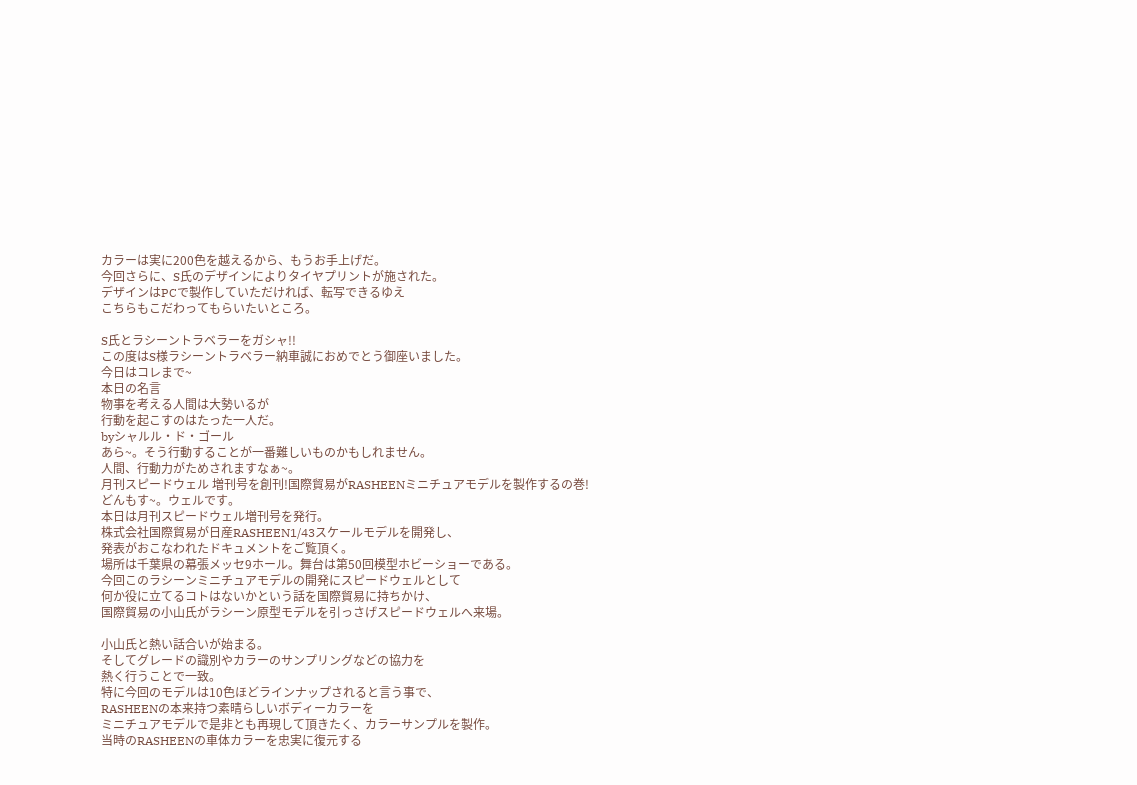カラーは実に200色を越えるから、もうお手上げだ。
今回さらに、S氏のデザインによりタイヤプリントが施された。
デザインはPCで製作していただければ、転写できるゆえ
こちらもこだわってもらいたいところ。

S氏とラシーントラベラーをガシャ!!
この度はS様ラシーントラベラー納車誠におめでとう御座いました。
今日はコレまで~
本日の名言
物事を考える人間は大勢いるが
行動を起こすのはたった一人だ。
byシャルル・ド・ゴール
あら~。そう行動することが一番難しいものかもしれません。
人間、行動力がためされますなぁ~。
月刊スピードウェル 増刊号を創刊!国際貿易がRASHEENミニチュアモデルを製作するの巻!
どんもす~。ウェルです。
本日は月刊スピードウェル増刊号を発行。
株式会社国際貿易が日産RASHEEN1/43スケールモデルを開発し、
発表がおこなわれたドキュメントをご覧頂く。
場所は千葉県の幕張メッセ9ホール。舞台は第50回模型ホビーショーである。
今回このラシーンミニチュアモデルの開発にスピードウェルとして
何か役に立てるコトはないかという話を国際貿易に持ちかけ、
国際貿易の小山氏がラシーン原型モデルを引っさげスピードウェルへ来場。

小山氏と熱い話合いが始まる。
そしてグレードの識別やカラーのサンプリングなどの協力を
熱く行うことで一致。
特に今回のモデルは10色ほどラインナップされると言う事で、
RASHEENの本来持つ素晴らしいボディーカラーを
ミニチュアモデルで是非とも再現して頂きたく、カラーサンプルを製作。
当時のRASHEENの車体カラーを忠実に復元する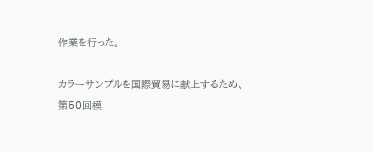作業を行った。

カラーサンプルを国際貿易に献上するため、
第50回模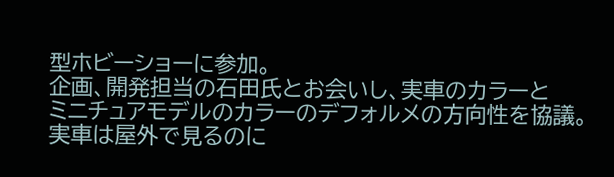型ホビーショーに参加。
企画、開発担当の石田氏とお会いし、実車のカラーと
ミニチュアモデルのカラーのデフォルメの方向性を協議。
実車は屋外で見るのに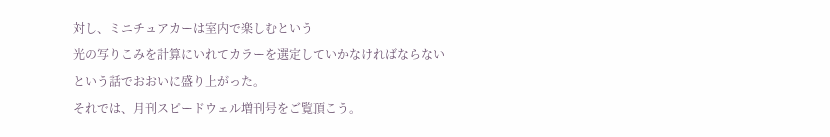対し、ミニチュアカーは室内で楽しむという
光の写りこみを計算にいれてカラーを選定していかなければならない
という話でおおいに盛り上がった。
それでは、月刊スピードウェル増刊号をご覧頂こう。